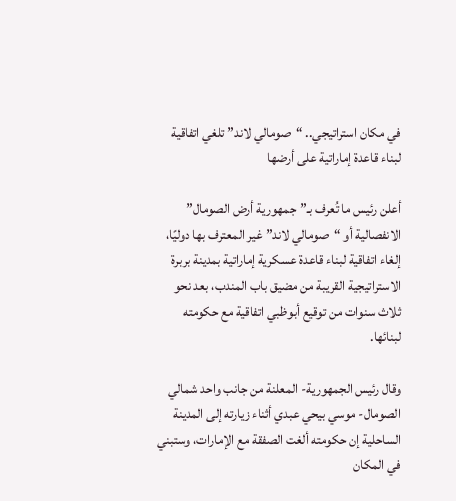في مكان استراتيجي.. “صومالي لاند” تلغي اتفاقية لبناء قاعدة إماراتية على أرضها

أعلن رئيس ما تُعرف بـ”جمهورية أرض الصومال” الانفصالية أو “صومالي لاند” غير المعترف بها دوليًا، إلغاء اتفاقية لبناء قاعدة عسكرية إماراتية بمدينة بربرة الاستراتيجية القريبة من مضيق باب المندب، بعد نحو ثلاث سنوات من توقيع أبوظبي اتفاقية مع حكومته لبنائها.

وقال رئيس الجمهورية- المعلنة من جانب واحد شمالي الصومال- موسي بيحي عبدي أثناء زيارته إلى المدينة الساحلية إن حكومته ألغت الصفقة مع الإمارات، وستبني في المكان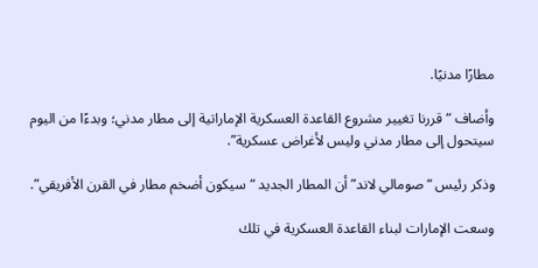مطارًا مدنيًا.

وأضاف “قررنا تغيير مشروع القاعدة العسكرية الإماراتية إلى مطار مدني؛ وبدءًا من اليوم سيتحول إلى مطار مدني وليس لأغراض عسكرية”.

وذكر رئيس “صومالي لاند” أن المطار الجديد “سيكون أضخم مطار في القرن الأفريقي”.

وسعت الإمارات لبناء القاعدة العسكرية في تلك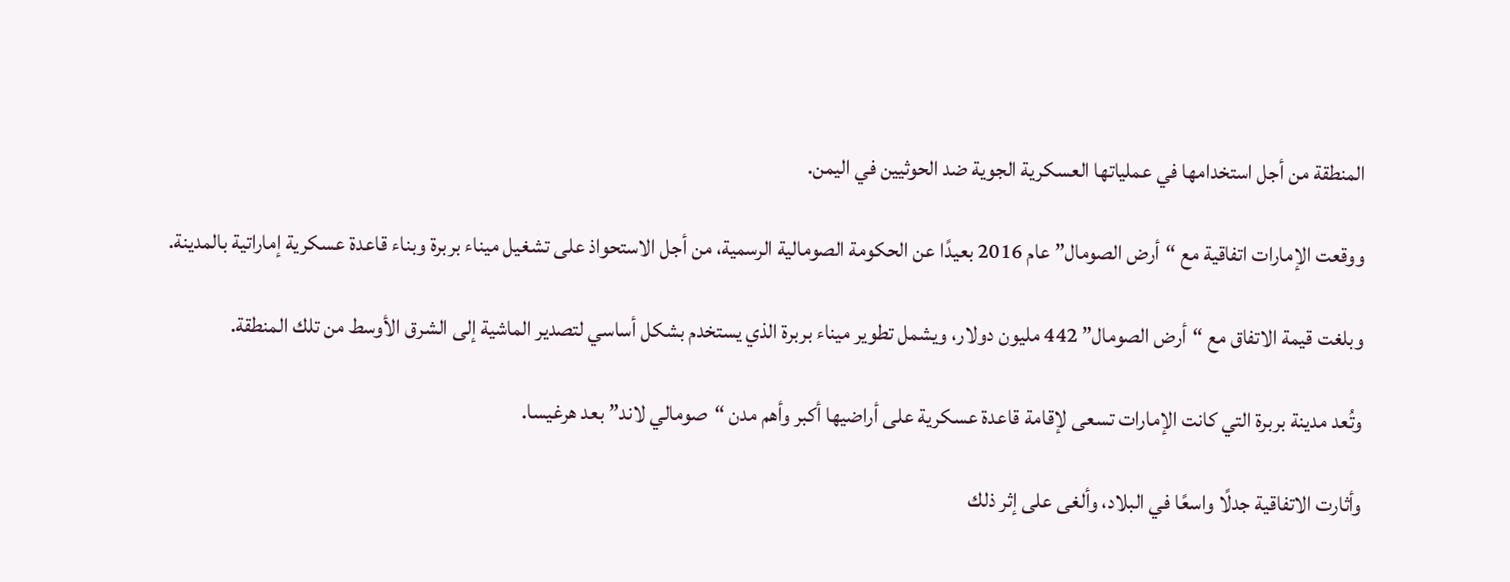المنطقة من أجل استخدامها في عملياتها العسكرية الجوية ضد الحوثيين في اليمن.

ووقعت الإمارات اتفاقية مع “أرض الصومال” عام 2016 بعيدًا عن الحكومة الصومالية الرسمية، من أجل الاستحواذ على تشغيل ميناء بربرة وبناء قاعدة عسكرية إماراتية بالمدينة.

وبلغت قيمة الاتفاق مع “أرض الصومال” 442 مليون دولار، ويشمل تطوير ميناء بربرة الذي يستخدم بشكل أساسي لتصدير الماشية إلى الشرق الأوسط من تلك المنطقة.

وتُعد مدينة بربرة التي كانت الإمارات تسعى لإقامة قاعدة عسكرية على أراضيها أكبر وأهم مدن “صومالي لاند” بعد هرغيسا.

وأثارت الاتفاقية جدلًا واسعًا في البلاد، وألغى على إثر ذلك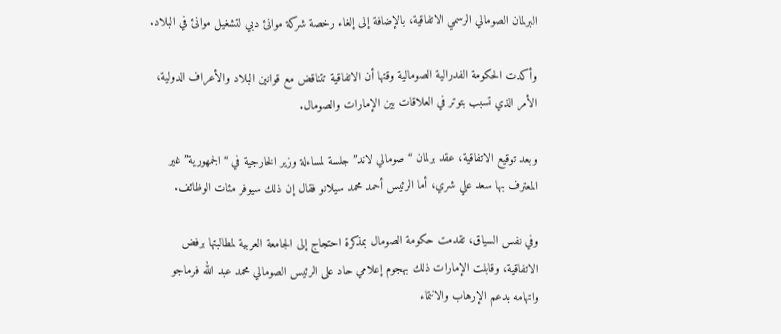البرلمان الصومالي الرسمي الاتفاقية، بالإضافة إلى إلغاء رخصة شركة موانئ دبي لتشغيل موانئ في البلاد.

وأكدت الحكومة الفدرالية الصومالية وقتها أن الاتفاقية تتناقض مع قوانين البلاد والأعراف الدولية، الأمر الذي تسبب بتوتر في العلاقات بين الإمارات والصومال.

وبعد توقيع الاتفاقية، عقد برلمان “صومالي لاند” جلسة لمساءلة وزير الخارجية في “الجمهورية” غير المعترف بها سعد علي شري، أما الرئيس أحمد محمد سيلانو فقال إن ذلك سيوفر مئات الوظائف.

وفي نفس السياق، تقدمت حكومة الصومال بمذكرة احتجاج إلى الجامعة العربية لمطالبتها برفض الاتفاقية، وقابلت الإمارات ذلك بهجوم إعلامي حاد على الرئيس الصومالي محمد عبد الله فرماجو واتهامه بدعم الإرهاب والانتماء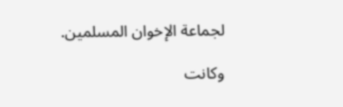لجماعة الإخوان المسلمين.

وكانت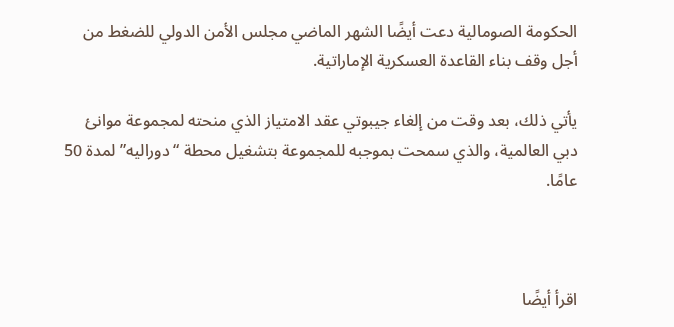الحكومة الصومالية دعت أيضًا الشهر الماضي مجلس الأمن الدولي للضغط من أجل وقف بناء القاعدة العسكرية الإماراتية.

يأتي ذلك، بعد وقت من إلغاء جيبوتي عقد الامتياز الذي منحته لمجموعة موانئ دبي العالمية، والذي سمحت بموجبه للمجموعة بتشغيل محطة “دوراليه” لمدة 50 عامًا.



اقرأ أيضًا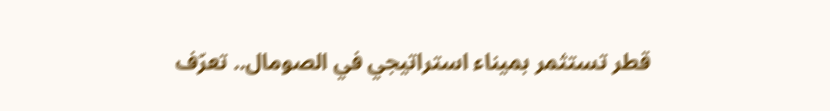قطر تستثمر بميناء استراتيجي في الصومال.. تعرّف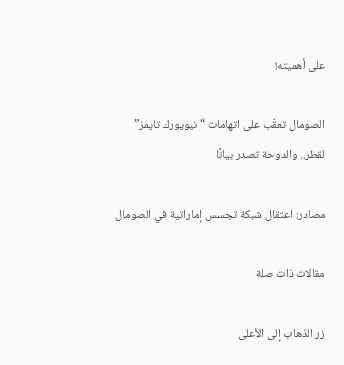على أهميته!

الصومال تعقّب على اتهامات “نيويورك تايمز” لقطر.. والدوحة تصدر بيانًا

مصادر: اعتقال شبكة تجسس إماراتية في الصومال

مقالات ذات صلة

زر الذهاب إلى الأعلى